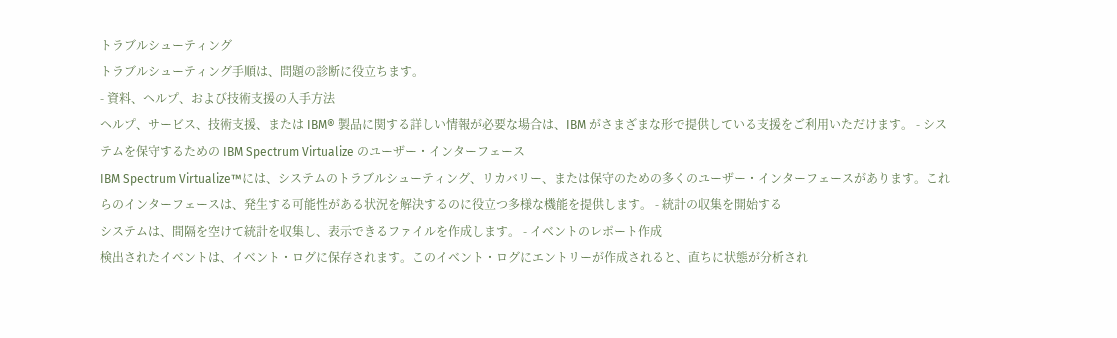トラブルシューティング
トラブルシューティング手順は、問題の診断に役立ちます。
- 資料、ヘルプ、および技術支援の入手方法
ヘルプ、サービス、技術支援、または IBM® 製品に関する詳しい情報が必要な場合は、IBM がさまざまな形で提供している支援をご利用いただけます。 - システムを保守するための IBM Spectrum Virtualize のユーザー・インターフェース
IBM Spectrum Virtualize™には、システムのトラブルシューティング、リカバリー、または保守のための多くのユーザー・インターフェースがあります。これらのインターフェースは、発生する可能性がある状況を解決するのに役立つ多様な機能を提供します。 - 統計の収集を開始する
システムは、間隔を空けて統計を収集し、表示できるファイルを作成します。 - イベントのレポート作成
検出されたイベントは、イベント・ログに保存されます。このイベント・ログにエントリーが作成されると、直ちに状態が分析され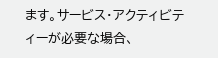ます。サービス・アクティビティーが必要な場合、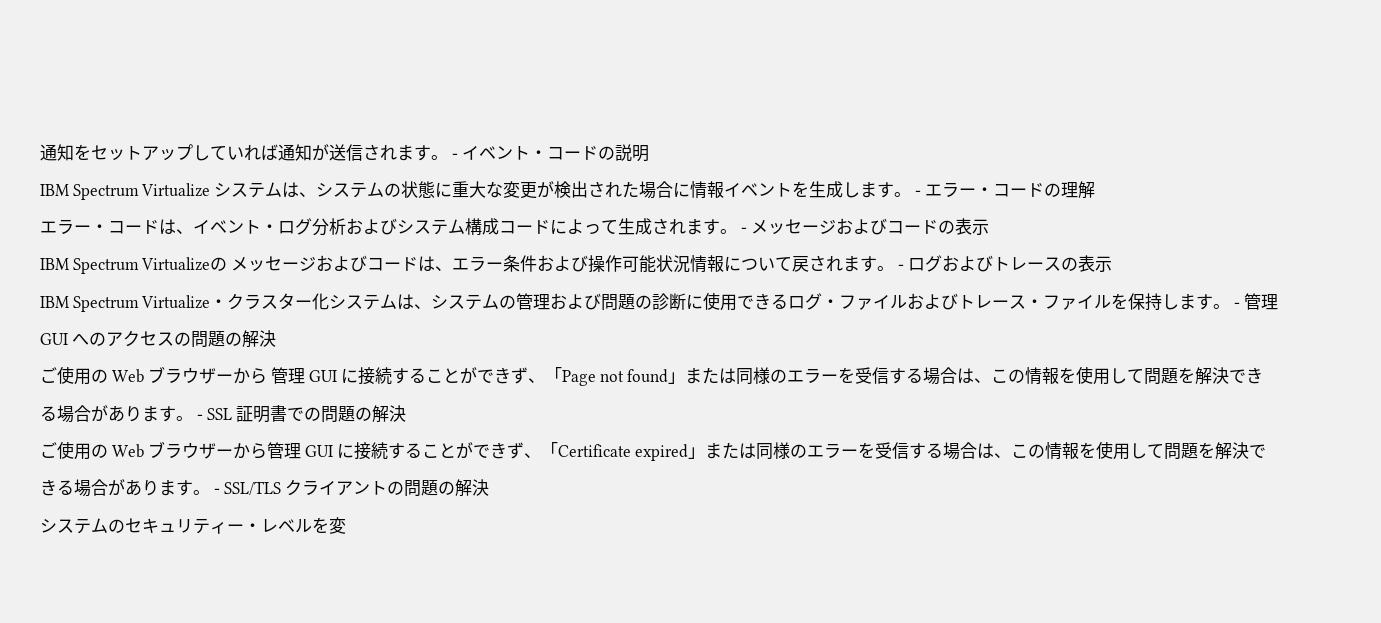通知をセットアップしていれば通知が送信されます。 - イベント・コードの説明
IBM Spectrum Virtualize システムは、システムの状態に重大な変更が検出された場合に情報イベントを生成します。 - エラー・コードの理解
エラー・コードは、イベント・ログ分析およびシステム構成コードによって生成されます。 - メッセージおよびコードの表示
IBM Spectrum Virtualizeの メッセージおよびコードは、エラー条件および操作可能状況情報について戻されます。 - ログおよびトレースの表示
IBM Spectrum Virtualize・クラスター化システムは、システムの管理および問題の診断に使用できるログ・ファイルおよびトレース・ファイルを保持します。 - 管理 GUI へのアクセスの問題の解決
ご使用の Web ブラウザーから 管理 GUI に接続することができず、「Page not found」または同様のエラーを受信する場合は、この情報を使用して問題を解決できる場合があります。 - SSL 証明書での問題の解決
ご使用の Web ブラウザーから管理 GUI に接続することができず、「Certificate expired」または同様のエラーを受信する場合は、この情報を使用して問題を解決できる場合があります。 - SSL/TLS クライアントの問題の解決
システムのセキュリティー・レベルを変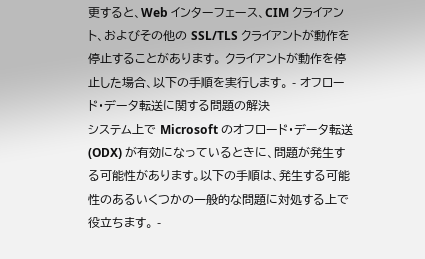更すると、Web インターフェース、CIM クライアント、およびその他の SSL/TLS クライアントが動作を停止することがあります。 クライアントが動作を停止した場合、以下の手順を実行します。 - オフロード・データ転送に関する問題の解決
システム上で Microsoft のオフロード・データ転送 (ODX) が有効になっているときに、問題が発生する可能性があります。以下の手順は、発生する可能性のあるいくつかの一般的な問題に対処する上で役立ちます。 -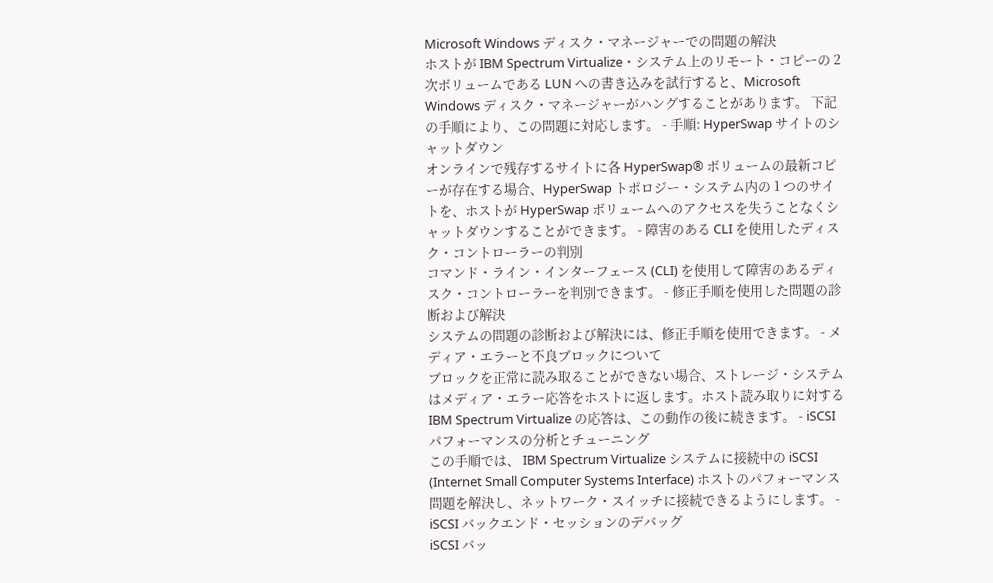Microsoft Windows ディスク・マネージャーでの問題の解決
ホストが IBM Spectrum Virtualize・システム上のリモート・コピーの 2 次ボリュームである LUN への書き込みを試行すると、Microsoft Windows ディスク・マネージャーがハングすることがあります。 下記の手順により、この問題に対応します。 - 手順: HyperSwap サイトのシャットダウン
オンラインで残存するサイトに各 HyperSwap® ボリュームの最新コピーが存在する場合、HyperSwap トポロジー・システム内の 1 つのサイトを、ホストが HyperSwap ボリュームへのアクセスを失うことなくシャットダウンすることができます。 - 障害のある CLI を使用したディスク・コントローラーの判別
コマンド・ライン・インターフェース (CLI) を使用して障害のあるディスク・コントローラーを判別できます。 - 修正手順を使用した問題の診断および解決
システムの問題の診断および解決には、修正手順を使用できます。 - メディア・エラーと不良ブロックについて
ブロックを正常に読み取ることができない場合、ストレージ・システムはメディア・エラー応答をホストに返します。ホスト読み取りに対する IBM Spectrum Virtualize の応答は、この動作の後に続きます。 - iSCSI パフォーマンスの分析とチューニング
この手順では、 IBM Spectrum Virtualize システムに接続中の iSCSI (Internet Small Computer Systems Interface) ホストのパフォーマンス問題を解決し、ネットワーク・スイッチに接続できるようにします。 - iSCSI バックエンド・セッションのデバッグ
iSCSI バッ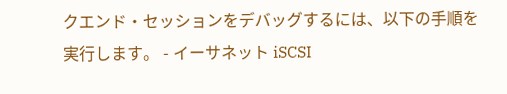クエンド・セッションをデバッグするには、以下の手順を実行します。 - イーサネット iSCSI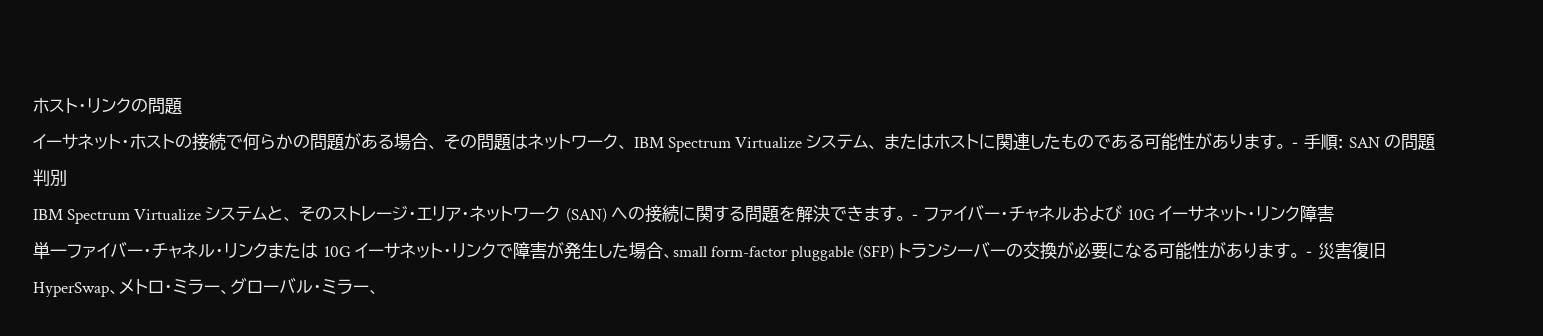ホスト・リンクの問題
イーサネット・ホストの接続で何らかの問題がある場合、 その問題はネットワーク、 IBM Spectrum Virtualize システム、 またはホストに関連したものである可能性があります。 - 手順: SAN の問題判別
IBM Spectrum Virtualize システムと、 そのストレージ・エリア・ネットワーク (SAN) への接続に関する問題を解決できます。 - ファイバー・チャネルおよび 10G イーサネット・リンク障害
単一ファイバー・チャネル・リンクまたは 10G イーサネット・リンクで障害が発生した場合、small form-factor pluggable (SFP) トランシーバーの交換が必要になる可能性があります。 - 災害復旧
HyperSwap、メトロ・ミラー、グローバル・ミラー、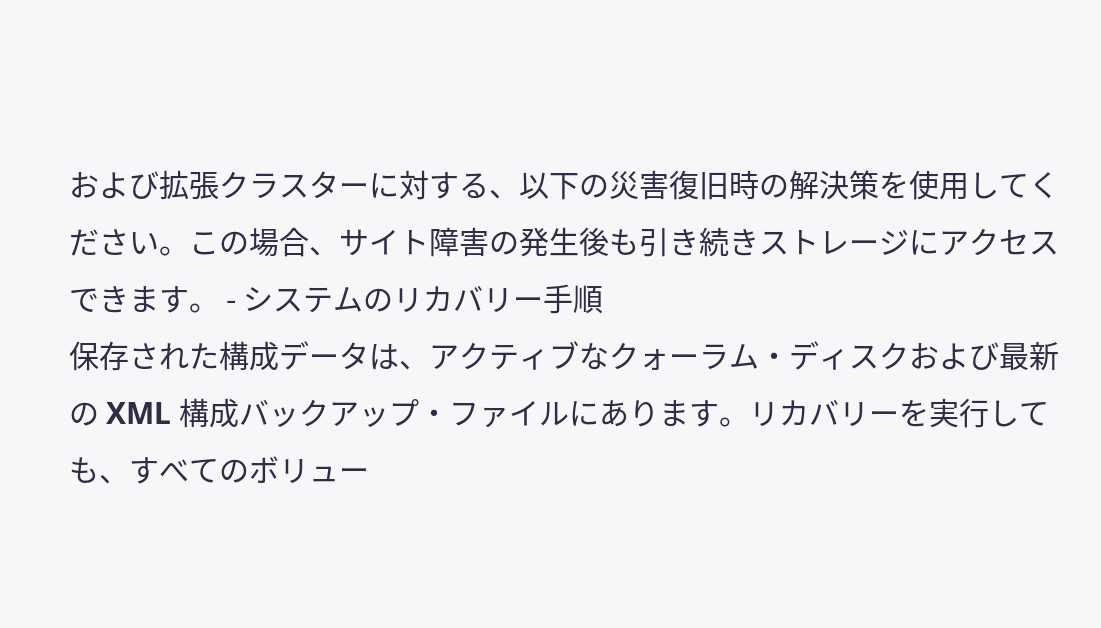および拡張クラスターに対する、以下の災害復旧時の解決策を使用してください。この場合、サイト障害の発生後も引き続きストレージにアクセスできます。 - システムのリカバリー手順
保存された構成データは、アクティブなクォーラム・ディスクおよび最新の XML 構成バックアップ・ファイルにあります。リカバリーを実行しても、すべてのボリュー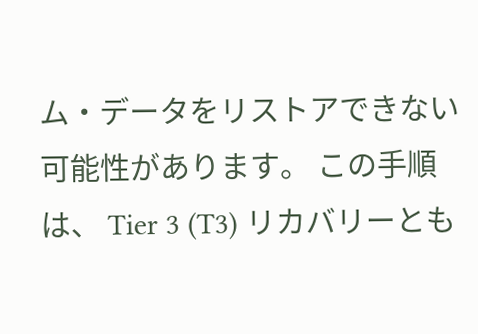ム・データをリストアできない可能性があります。 この手順は、 Tier 3 (T3) リカバリーとも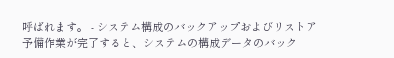呼ばれます。 - システム構成のバックアップおよびリストア
予備作業が完了すると、システムの構成データのバック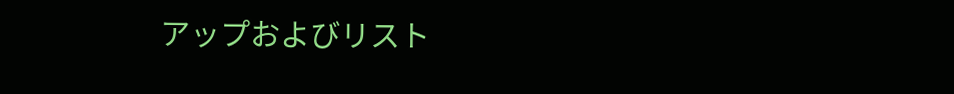アップおよびリスト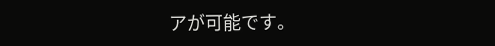アが可能です。